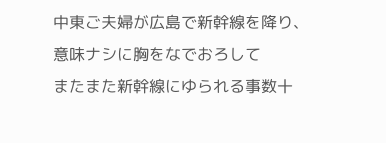中東ご夫婦が広島で新幹線を降り、
意味ナシに胸をなでおろして
またまた新幹線にゆられる事数十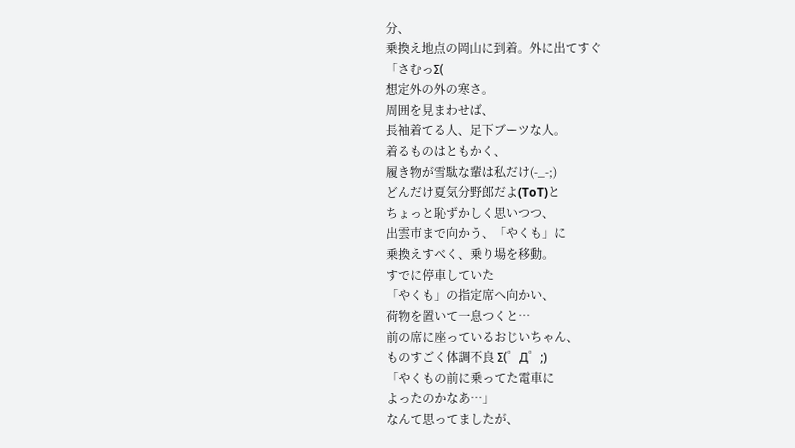分、
乗換え地点の岡山に到着。外に出てすぐ
「さむっΣ(
想定外の外の寒さ。
周囲を見まわせば、
長袖着てる人、足下ブーツな人。
着るものはともかく、
履き物が雪駄な輩は私だけ(-_-;)
どんだけ夏気分野郎だよ(ToT)と
ちょっと恥ずかしく思いつつ、
出雲市まで向かう、「やくも」に
乗換えすべく、乗り場を移動。
すでに停車していた
「やくも」の指定席へ向かい、
荷物を置いて一息つくと…
前の席に座っているおじいちゃん、
ものすごく体調不良 Σ(゜Д゜;)
「やくもの前に乗ってた電車に
よったのかなあ…」
なんて思ってましたが、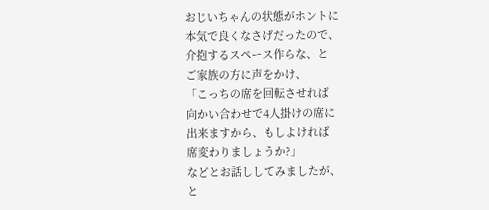おじいちゃんの状態がホントに
本気で良くなさげだったので、
介抱するスペース作らな、と
ご家族の方に声をかけ、
「こっちの席を回転させれば
向かい合わせで4人掛けの席に
出来ますから、もしよければ
席変わりましょうか?」
などとお話ししてみましたが、
と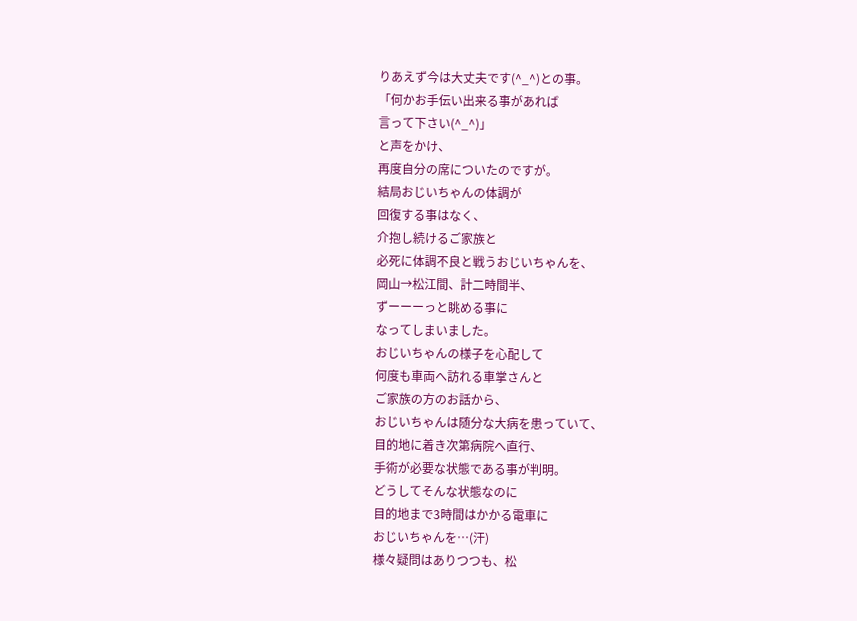りあえず今は大丈夫です(^_^)との事。
「何かお手伝い出来る事があれば
言って下さい(^_^)」
と声をかけ、
再度自分の席についたのですが。
結局おじいちゃんの体調が
回復する事はなく、
介抱し続けるご家族と
必死に体調不良と戦うおじいちゃんを、
岡山→松江間、計二時間半、
ずーーーっと眺める事に
なってしまいました。
おじいちゃんの様子を心配して
何度も車両へ訪れる車掌さんと
ご家族の方のお話から、
おじいちゃんは随分な大病を患っていて、
目的地に着き次第病院へ直行、
手術が必要な状態である事が判明。
どうしてそんな状態なのに
目的地まで3時間はかかる電車に
おじいちゃんを…(汗)
様々疑問はありつつも、松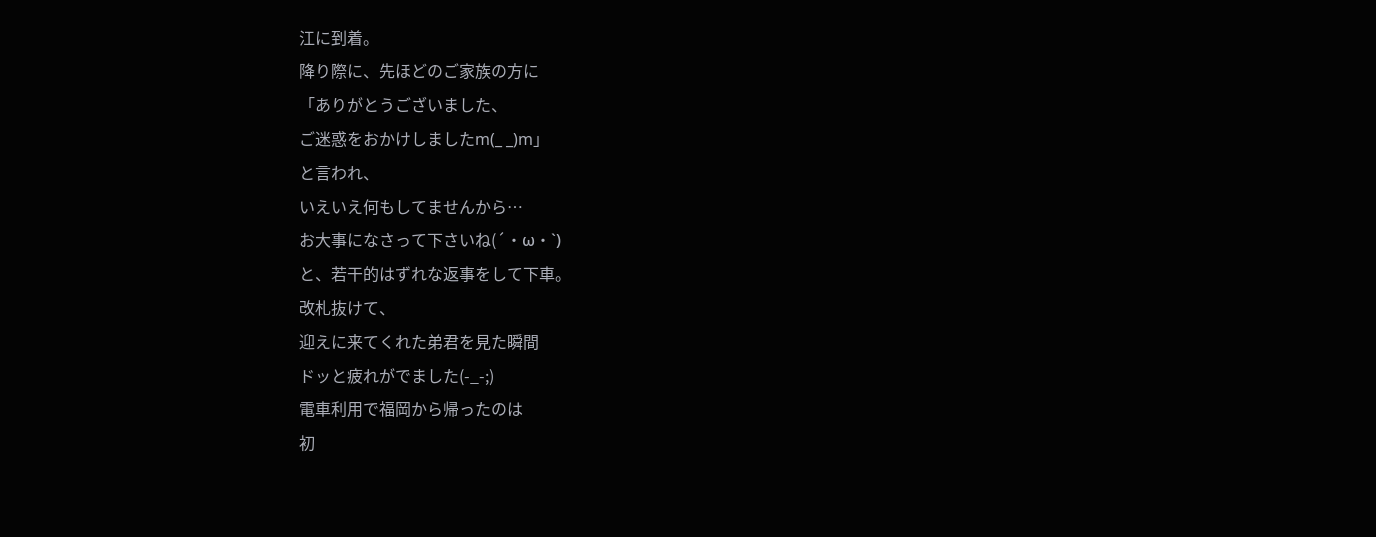江に到着。
降り際に、先ほどのご家族の方に
「ありがとうございました、
ご迷惑をおかけしましたm(_ _)m」
と言われ、
いえいえ何もしてませんから…
お大事になさって下さいね(´・ω・`)
と、若干的はずれな返事をして下車。
改札抜けて、
迎えに来てくれた弟君を見た瞬間
ドッと疲れがでました(-_-;)
電車利用で福岡から帰ったのは
初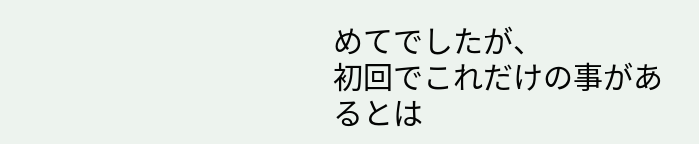めてでしたが、
初回でこれだけの事があるとは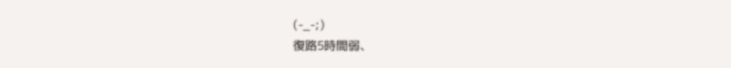(-_-;)
復路5時間弱、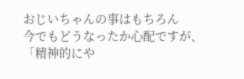おじいちゃんの事はもちろん
今でもどうなったか心配ですが、
「精神的にや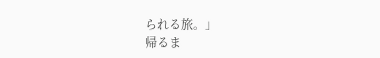られる旅。」
帰るま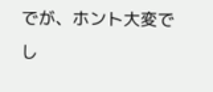でが、ホント大変でし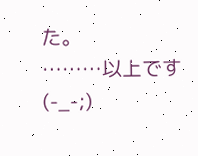た。
………以上です(-_-;)